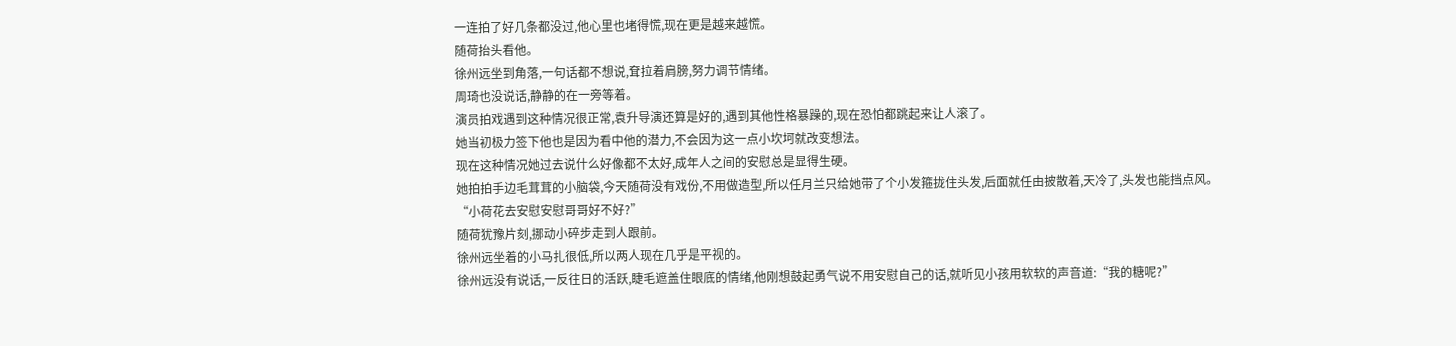一连拍了好几条都没过,他心里也堵得慌,现在更是越来越慌。
随荷抬头看他。
徐州远坐到角落,一句话都不想说,耷拉着肩膀,努力调节情绪。
周琦也没说话,静静的在一旁等着。
演员拍戏遇到这种情况很正常,袁升导演还算是好的,遇到其他性格暴躁的,现在恐怕都跳起来让人滚了。
她当初极力签下他也是因为看中他的潜力,不会因为这一点小坎坷就改变想法。
现在这种情况她过去说什么好像都不太好,成年人之间的安慰总是显得生硬。
她拍拍手边毛茸茸的小脑袋,今天随荷没有戏份,不用做造型,所以任月兰只给她带了个小发箍拢住头发,后面就任由披散着,天冷了,头发也能挡点风。
“小荷花去安慰安慰哥哥好不好?”
随荷犹豫片刻,挪动小碎步走到人跟前。
徐州远坐着的小马扎很低,所以两人现在几乎是平视的。
徐州远没有说话,一反往日的活跃,睫毛遮盖住眼底的情绪,他刚想鼓起勇气说不用安慰自己的话,就听见小孩用软软的声音道:“我的糖呢?”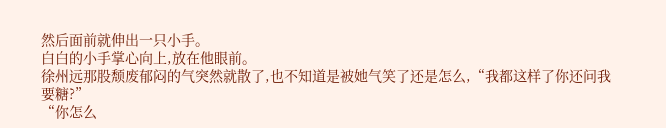然后面前就伸出一只小手。
白白的小手掌心向上,放在他眼前。
徐州远那股颓废郁闷的气突然就散了,也不知道是被她气笑了还是怎么,“我都这样了你还问我要糖?”
“你怎么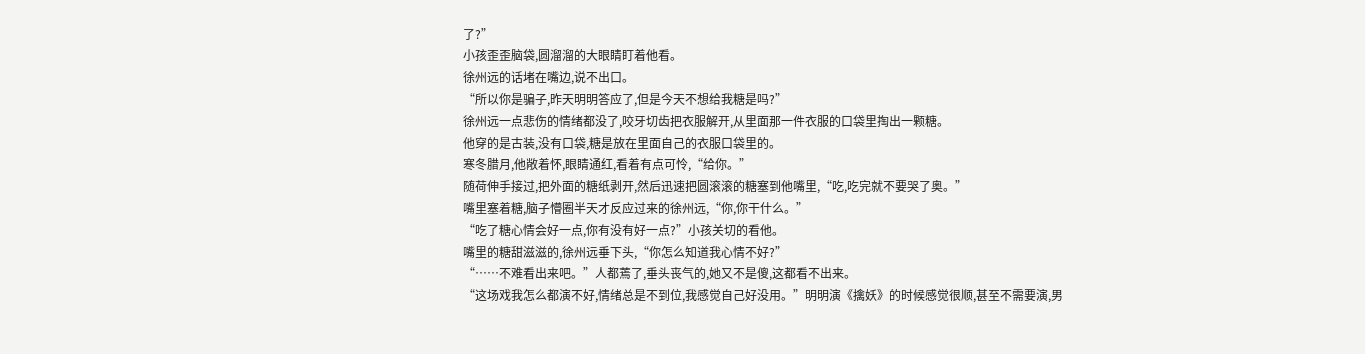了?”
小孩歪歪脑袋,圆溜溜的大眼睛盯着他看。
徐州远的话堵在嘴边,说不出口。
“所以你是骗子,昨天明明答应了,但是今天不想给我糖是吗?”
徐州远一点悲伤的情绪都没了,咬牙切齿把衣服解开,从里面那一件衣服的口袋里掏出一颗糖。
他穿的是古装,没有口袋,糖是放在里面自己的衣服口袋里的。
寒冬腊月,他敞着怀,眼睛通红,看着有点可怜,“给你。”
随荷伸手接过,把外面的糖纸剥开,然后迅速把圆滚滚的糖塞到他嘴里,“吃,吃完就不要哭了奥。”
嘴里塞着糖,脑子懵圈半天才反应过来的徐州远,“你,你干什么。”
“吃了糖心情会好一点,你有没有好一点?”小孩关切的看他。
嘴里的糖甜滋滋的,徐州远垂下头,“你怎么知道我心情不好?”
“……不难看出来吧。”人都蔫了,垂头丧气的,她又不是傻,这都看不出来。
“这场戏我怎么都演不好,情绪总是不到位,我感觉自己好没用。”明明演《擒妖》的时候感觉很顺,甚至不需要演,男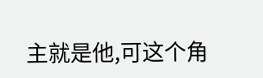主就是他,可这个角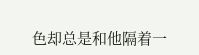色却总是和他隔着一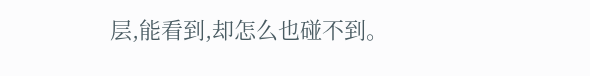层,能看到,却怎么也碰不到。